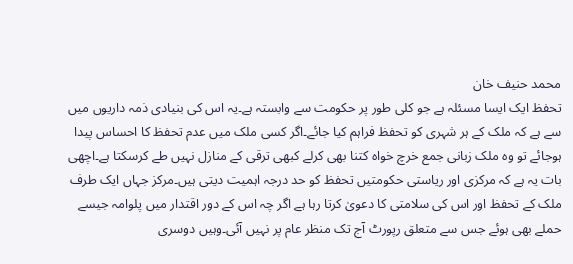محمد حنیف خان
تحفظ ایک ایسا مسئلہ ہے جو کلی طور پر حکومت سے وابستہ ہے۔یہ اس کی بنیادی ذمہ داریوں میں سے ہے کہ ملک کے ہر شہری کو تحفظ فراہم کیا جائے۔اگر کسی ملک میں عدم تحفظ کا احساس پیدا ہوجائے تو وہ ملک زبانی جمع خرچ خواہ کتنا بھی کرلے کبھی ترقی کے منازل نہیں طے کرسکتا ہے۔اچھی بات یہ ہے کہ مرکزی اور ریاستی حکومتیں تحفظ کو حد درجہ اہمیت دیتی ہیں۔مرکز جہاں ایک طرف ملک کے تحفظ اور اس کی سلامتی کا دعویٰ کرتا رہا ہے اگر چہ اس کے دور اقتدار میں پلوامہ جیسے حملے بھی ہوئے جس سے متعلق رپورٹ آج تک منظر عام پر نہیں آئی۔وہیں دوسری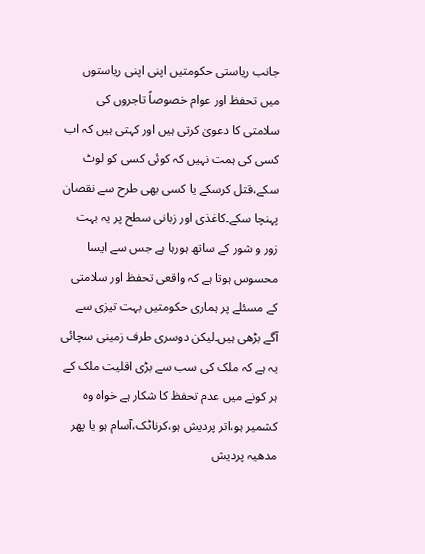جانب ریاستی حکومتیں اپنی اپنی ریاستوں میں تحفظ اور عوام خصوصاً تاجروں کی سلامتی کا دعویٰ کرتی ہیں اور کہتی ہیں کہ اب کسی کی ہمت نہیں کہ کوئی کسی کو لوٹ سکے،قتل کرسکے یا کسی بھی طرح سے نقصان پہنچا سکے۔کاغذی اور زبانی سطح پر یہ بہت زور و شور کے ساتھ ہورہا ہے جس سے ایسا محسوس ہوتا ہے کہ واقعی تحفظ اور سلامتی کے مسئلے پر ہماری حکومتیں بہت تیزی سے آگے بڑھی ہیں۔لیکن دوسری طرف زمینی سچائی یہ ہے کہ ملک کی سب سے بڑی اقلیت ملک کے ہر کونے میں عدم تحفظ کا شکار ہے خواہ وہ کشمیر ہو،اتر پردیش ہو،کرناٹک،آسام ہو یا پھر مدھیہ پردیش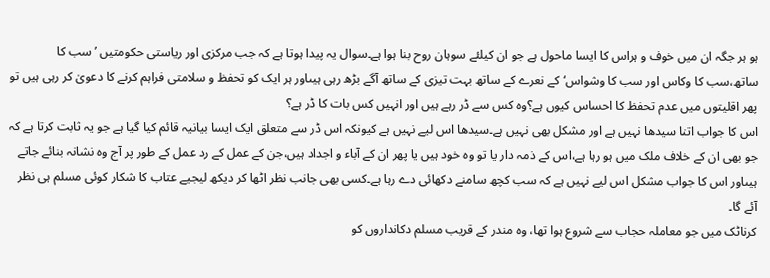ہو ہر جگہ ان میں خوف و ہراس کا ایسا ماحول ہے جو ان کیلئے سوہان روح بنا ہوا ہے۔سوال یہ پیدا ہوتا ہے کہ جب مرکزی اور ریاستی حکومتیں ’سب کا ساتھ،سب کا وکاس اور سب کا وشواس‘کے نعرے کے ساتھ بہت تیزی کے ساتھ آگے بڑھ رہی ہیںاور ہر ایک کو تحفظ و سلامتی فراہم کرنے کا دعویٰ کر رہی ہیں تو پھر اقلیتوں میں عدم تحفظ کا احساس کیوں ہے؟وہ کس سے ڈر رہے ہیں اور انہیں کس بات کا ڈر ہے؟
اس کا جواب اتنا سیدھا نہیں ہے اور مشکل بھی نہیں ہے۔سیدھا اس لیے نہیں ہے کیونکہ اس ڈر سے متعلق ایک ایسا بیانیہ قائم کیا گیا ہے جو یہ ثابت کرتا ہے کہ جو بھی ان کے خلاف ملک میں ہو رہا ہے،اس کے ذمہ دار یا تو وہ خود ہیں یا پھر ان کے آباء و اجداد ہیں،جن کے عمل کے رد عمل کے طور پر آج وہ نشانہ بنائے جاتے ہیںاور اس کا جواب مشکل اس لیے نہیں ہے کہ سب کچھ سامنے دکھائی دے رہا ہے۔کسی بھی جانب نظر اٹھا کر دیکھ لیجیے عتاب کا شکار کوئی مسلم ہی نظر آئے گا۔
کرناٹک میں جو معاملہ حجاب سے شروع ہوا تھا، وہ مندر کے قریب مسلم دکانداروں کو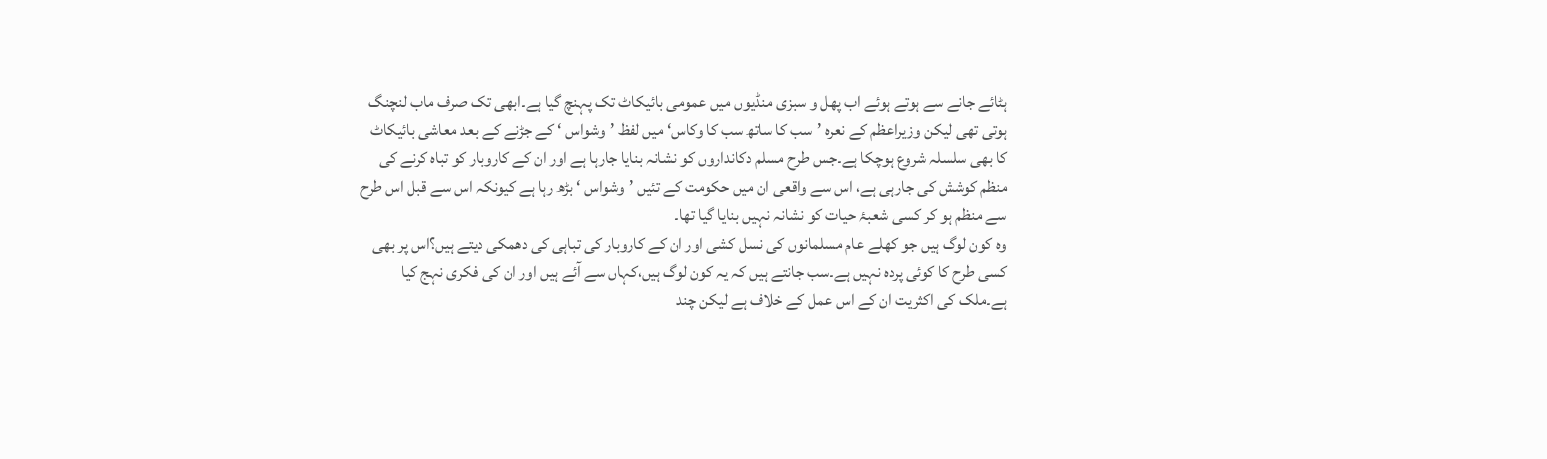ہٹائے جانے سے ہوتے ہوئے اب پھل و سبزی منڈیوں میں عمومی بائیکاٹ تک پہنچ گیا ہے۔ابھی تک صرف ماب لنچنگ ہوتی تھی لیکن وزیراعظم کے نعرہ ’سب کا ساتھ سب کا وکاس‘ میں لفظ ’وشواس ‘ کے جڑنے کے بعد معاشی بائیکاٹ کا بھی سلسلہ شروع ہوچکا ہے۔جس طرح مسلم دکانداروں کو نشانہ بنایا جارہا ہے اور ان کے کاروبار کو تباہ کرنے کی منظم کوشش کی جارہی ہے، اس سے واقعی ان میں حکومت کے تئیں ’وشواس ‘ بڑھ رہا ہے کیونکہ اس سے قبل اس طرح سے منظم ہو کر کسی شعبۂ حیات کو نشانہ نہیں بنایا گیا تھا۔
وہ کون لوگ ہیں جو کھلے عام مسلمانوں کی نسل کشی اور ان کے کاروبار کی تباہی کی دھمکی دیتے ہیں؟اس پر بھی کسی طرح کا کوئی پردہ نہیں ہے۔سب جانتے ہیں کہ یہ کون لوگ ہیں،کہاں سے آئے ہیں اور ان کی فکری نہج کیا ہے۔ملک کی اکثریت ان کے اس عمل کے خلاف ہے لیکن چند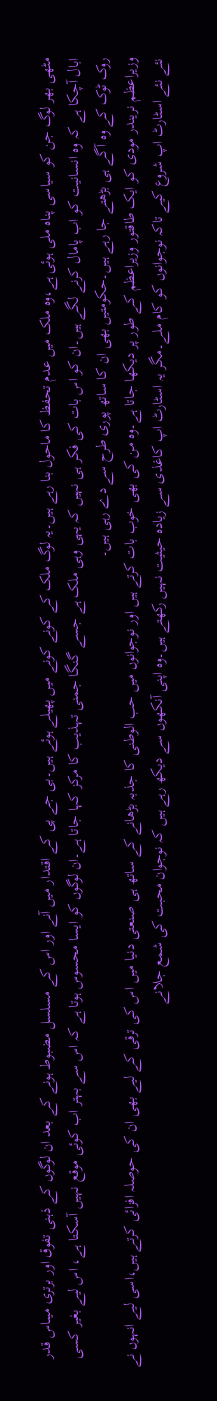مٹھی بھر لوگ جن کو سیاسی پناہ ملی ہوئی ہے،وہ ملک میں عدم تحفظ کا ماحول بنا رہے ہیں۔یہ لوگ ملک کے کونے کونے میں پھیلے ہوئے ہیں۔بی جے پی کے اقتدار میں آنے اور اس کے مسلسل مضبوط ہونے کے بعد ان لوگوں کے ذہنی تفوق اور برتری میںاس قدر ابال آچکا ہے کہ وہ انسانیت کو اب پامال کرنے لگے ہیں۔ان کو اس بات کی فکر ہی نہیں کہ یہی وہی ملک ہے جسے گنگا جمنی تہذیب کا مرکز کہا جاتا ہے۔ان لوگوں کو ایسا محسوس ہوتا ہے کہ اس سے بہتر اب کوئی موقع نہیں آسکتا ہے، اس لیے بغیر کسی روک ٹوک کے وہ آگے ہی بڑھتے جا رہے ہیں۔حکومتیں بھی ان کا ساتھ پوری طرح سے دے رہی ہیں۔
وزیراعظم نریندر مودی کو ایک طاقتور وزیراعظم کے طور پر دیکھا جاتا ہے۔وہ من کی بھی خوب بات کرتے ہیں اور نوجوانوں میں حب الوطنی کا جذبہ بڑھانے کے ساتھ ہی صنعتی دنیا میں اس کی ترقی کے لیے بھی ان کی حوصلہ افزائی کرتے ہیں،اسی لیے انہوں نے نئے نئے اسٹارٹ اپ شروع کیے تاکہ نوجوانوں کو کام ملے۔مگر یہ اسٹارٹ اپ کاغذی سے زیادہ حیثیت نہیں رکھتے ہیں۔وہ اپنی آنکھوں سے دیکھ رہے ہیں کہ نوجوان محبت کی شمع جلانے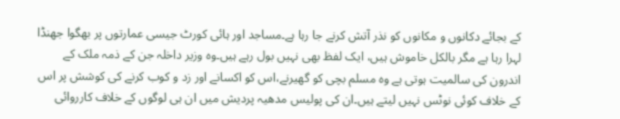کے بجائے دکانوں و مکانوں کو نذر آتش کرنے جا رہا ہے۔مساجد اور ہائی کورٹ جیسی عمارتوں پر بھگوا جھنڈا لہرا رہا ہے مگر بالکل خاموش ہیں، ایک لفظ بھی نہیں بول رہے ہیں۔وہ وزیر داخلہ جن کے ذمہ ملک کے اندرون کی سالمیت ہوتی ہے وہ مسلم بچی کو گھیرنے،اس کو اکسانے اور زد و کوب کرنے کی کوشش پر اس کے خلاف کوئی نوٹس نہیں لیتے ہیں۔ان کی پولیس مدھیہ پردیش میں ان ہی لوگوں کے خلاف کارروائی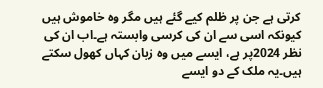کرتی ہے جن پر ظلم کیے گئے ہیں مگر وہ خاموش ہیں کیونکہ اسی سے ان کی کرسی وابستہ ہے۔اب ان کی نظر 2024پر ہے، ایسے میں وہ زبان کہاں کھول سکتے ہیں۔یہ ملک کے دو ایسے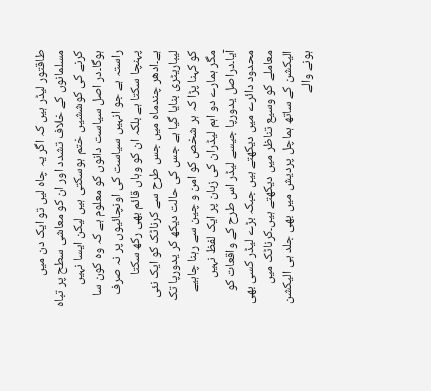طاقتور لیڈر ہیں کہ اگر یہ چاہ لیں تو ایک دن میں مسلمانوں کے خلاف تشدد اور ان کو معاشی سطح پر تباہ کرنے کی کوششیں ختم ہوسکتی ہیں لیکن ایسا نہیں ہوگا۔در اصل سیاست دانوں کو معلوم ہے کہ وہ کون سا راستہ ہے جو انہیں سیاست کی اونچائیوں پر نہ صرف پہنچا سکتا ہے بلکہ ان کو وہاں قائم بھی رکھ سکتا ہے۔ادھر چندماہ میں جس طرح سے کرناٹک کو ایک نئی لیباریٹری بنایا گیا ہے جس کی حالت دیکھ کر یدورپا تک کو کہنا پڑا کہ ہر شخص کو امن و چین سے رہنا چاہیے مگر ہمارے دو اہم لیڈران کی زبان پر ایک لفظ نہیں آیا۔دراصل یدورپا جیسے لیڈر اس طرح کے واقعات کو محدود دائرے میں دیکھتے ہیں جبکہ بڑے لیڈر کسی بھی معاملے کو وسیع تناظر میں دیکھتے ہیں۔کرناٹک میں الیکشن کے ساتھ ہماچل پردیش میں بھی جلد ہی الیکشن ہونے والے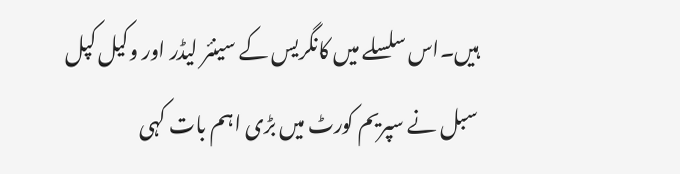ہیں۔اس سلسلے میں کانگریس کے سینئر لیڈر اور وکیل کپل سبل نے سپریم کورٹ میں بڑی اہم بات کہی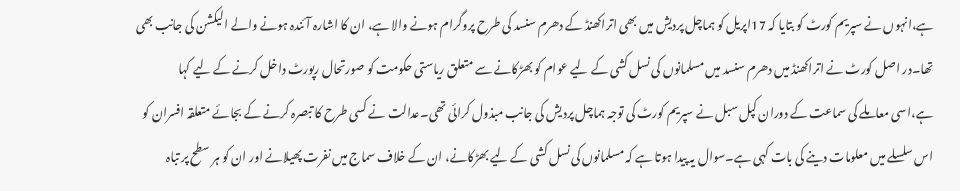ہے،انہوں نے سپریم کورٹ کو بتایا کہ 17اپریل کو ہماچل پردیش میں بھی اتراکھنڈ کے دھرم سنسد کی طرح پروگرام ہونے والا ہے، ان کا اشارہ آئندہ ہونے والے الیکشن کی جانب بھی تھا۔در اصل کورٹ نے اتراکھنڈ میں دھرم سنسد میں مسلمانوں کی نسل کشی کے لیے عوام کو بھڑکانے سے متعلق ریاستی حکومت کو صورتحال رپورٹ داخل کرنے کے لیے کہا ہے،اسی معاملے کی سماعت کے دوران کپل سبل نے سپریم کورٹ کی توجہ ہماچل پردیش کی جانب مبذول کرائی تھی۔عدالت نے کسی طرح کا تبصرہ کرنے کے بجائے متعلقہ افسران کو اس سلسلے میں معلومات دینے کی بات کہی ہے۔سوال یہ پیدا ہوتا ہے کہ مسلمانوں کی نسل کشی کے لیے بھڑکانے، ان کے خلاف سماج میں نفرت پھیلانے اور ان کو ہر سطح پر تباہ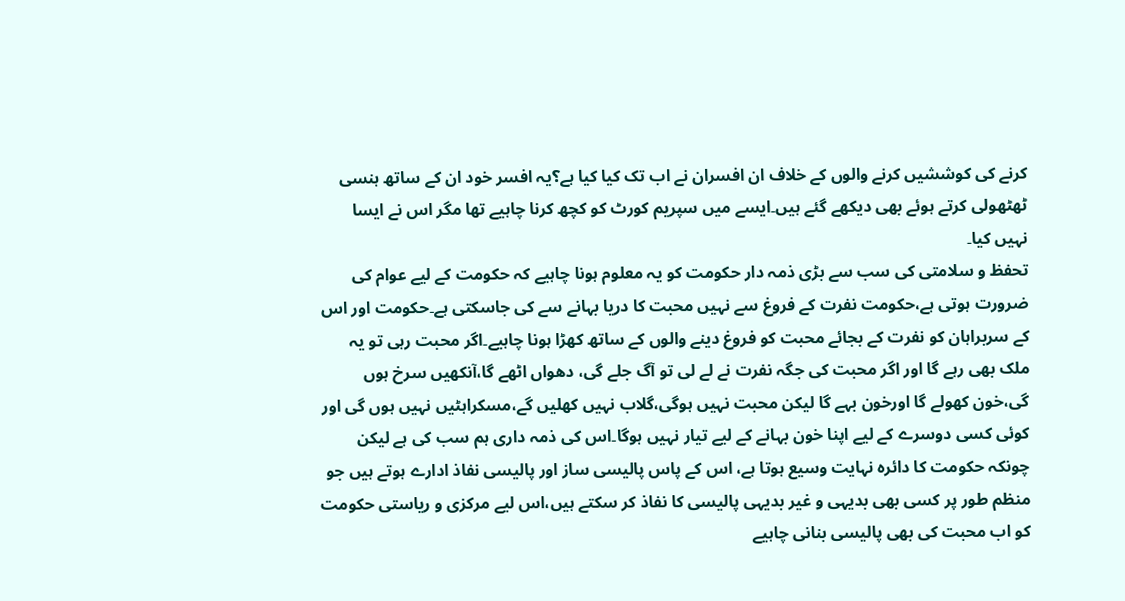کرنے کی کوششیں کرنے والوں کے خلاف ان افسران نے اب تک کیا کیا ہے؟یہ افسر خود ان کے ساتھ ہنسی ٹھٹھولی کرتے ہوئے بھی دیکھے گئے ہیں۔ایسے میں سپریم کورٹ کو کچھ کرنا چاہیے تھا مگر اس نے ایسا نہیں کیا۔
تحفظ و سلامتی کی سب سے بڑی ذمہ دار حکومت کو یہ معلوم ہونا چاہیے کہ حکومت کے لیے عوام کی ضرورت ہوتی ہے،حکومت نفرت کے فروغ سے نہیں محبت کا دریا بہانے سے کی جاسکتی ہے۔حکومت اور اس کے سربراہان کو نفرت کے بجائے محبت کو فروغ دینے والوں کے ساتھ کھڑا ہونا چاہیے۔اگر محبت رہی تو یہ ملک بھی رہے گا اور اگر محبت کی جگہ نفرت نے لے لی تو آگ جلے گی، دھواں اٹھے گا،آنکھیں سرخ ہوں گی،خون کھولے گا اورخون بہے گا لیکن محبت نہیں ہوگی،گلاب نہیں کھلیں گے،مسکراہٹیں نہیں ہوں گی اور کوئی کسی دوسرے کے لیے اپنا خون بہانے کے لیے تیار نہیں ہوگا۔اس کی ذمہ داری ہم سب کی ہے لیکن چونکہ حکومت کا دائرہ نہایت وسیع ہوتا ہے، اس کے پاس پالیسی ساز اور پالیسی نفاذ ادارے ہوتے ہیں جو منظم طور پر کسی بھی بدیہی و غیر بدیہی پالیسی کا نفاذ کر سکتے ہیں،اس لیے مرکزی و ریاستی حکومت کو اب محبت کی بھی پالیسی بنانی چاہیے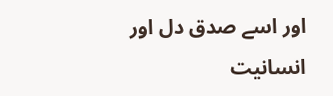اور اسے صدق دل اور انسانیت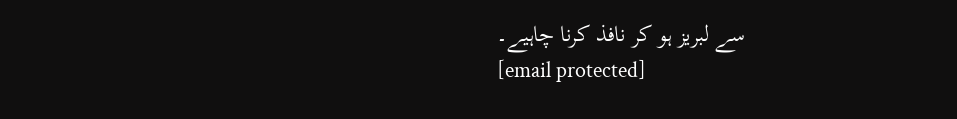سے لبریز ہو کر نافذ کرنا چاہیے۔
[email protected]